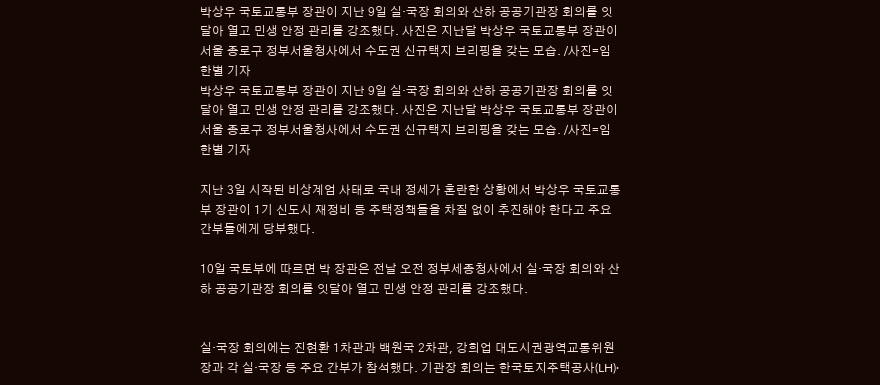박상우 국토교통부 장관이 지난 9일 실·국장 회의와 산하 공공기관장 회의를 잇달아 열고 민생 안정 관리를 강조했다. 사진은 지난달 박상우 국토교통부 장관이 서울 종로구 정부서울청사에서 수도권 신규택지 브리핑을 갖는 모습. /사진=임한별 기자
박상우 국토교통부 장관이 지난 9일 실·국장 회의와 산하 공공기관장 회의를 잇달아 열고 민생 안정 관리를 강조했다. 사진은 지난달 박상우 국토교통부 장관이 서울 종로구 정부서울청사에서 수도권 신규택지 브리핑을 갖는 모습. /사진=임한별 기자

지난 3일 시작된 비상계엄 사태로 국내 정세가 혼란한 상황에서 박상우 국토교통부 장관이 1기 신도시 재정비 등 주택정책들을 차질 없이 추진해야 한다고 주요 간부들에게 당부했다.

10일 국토부에 따르면 박 장관은 전날 오전 정부세종청사에서 실·국장 회의와 산하 공공기관장 회의를 잇달아 열고 민생 안정 관리를 강조했다.


실·국장 회의에는 진현환 1차관과 백원국 2차관, 강희업 대도시권광역교통위원장과 각 실·국장 등 주요 간부가 참석했다. 기관장 회의는 한국토지주택공사(LH)·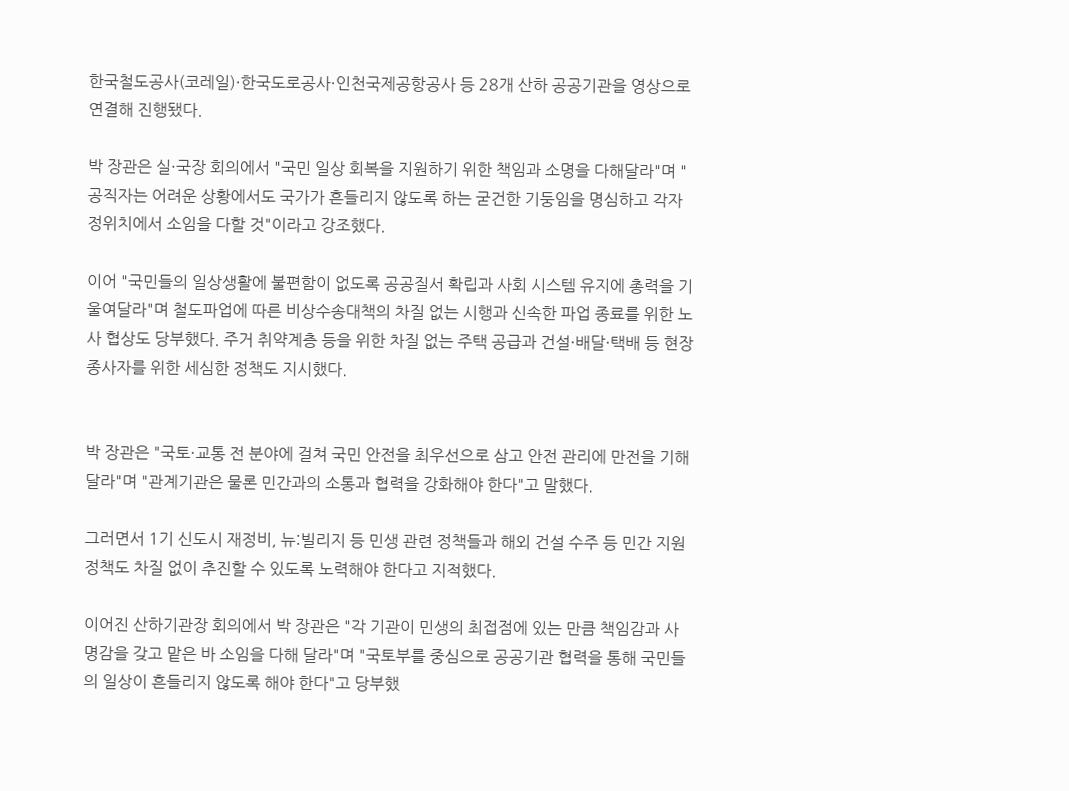한국철도공사(코레일)·한국도로공사·인천국제공항공사 등 28개 산하 공공기관을 영상으로 연결해 진행됐다.

박 장관은 실·국장 회의에서 "국민 일상 회복을 지원하기 위한 책임과 소명을 다해달라"며 "공직자는 어려운 상황에서도 국가가 흔들리지 않도록 하는 굳건한 기둥임을 명심하고 각자 정위치에서 소임을 다할 것"이라고 강조했다.

이어 "국민들의 일상생활에 불편함이 없도록 공공질서 확립과 사회 시스템 유지에 총력을 기울여달라"며 철도파업에 따른 비상수송대책의 차질 없는 시행과 신속한 파업 종료를 위한 노사 협상도 당부했다. 주거 취약계층 등을 위한 차질 없는 주택 공급과 건설·배달·택배 등 현장 종사자를 위한 세심한 정책도 지시했다.


박 장관은 "국토·교통 전 분야에 걸쳐 국민 안전을 최우선으로 삼고 안전 관리에 만전을 기해달라"며 "관계기관은 물론 민간과의 소통과 협력을 강화해야 한다"고 말했다.

그러면서 1기 신도시 재정비, 뉴:빌리지 등 민생 관련 정책들과 해외 건설 수주 등 민간 지원 정책도 차질 없이 추진할 수 있도록 노력해야 한다고 지적했다.

이어진 산하기관장 회의에서 박 장관은 "각 기관이 민생의 최접점에 있는 만큼 책임감과 사명감을 갖고 맡은 바 소임을 다해 달라"며 "국토부를 중심으로 공공기관 협력을 통해 국민들의 일상이 흔들리지 않도록 해야 한다"고 당부했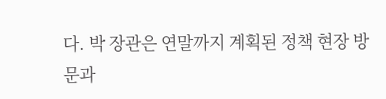다. 박 장관은 연말까지 계획된 정책 현장 방문과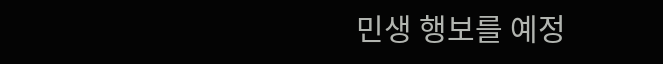민생 행보를 예정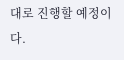대로 진행할 예정이다.